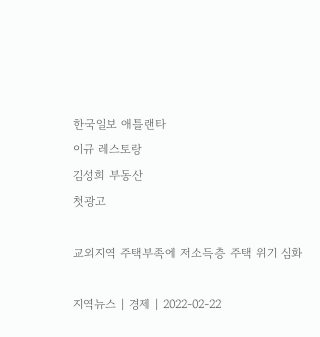한국일보 애틀랜타
이규 레스토랑
김성희 부동산
첫광고

교외지역 주택부족에 저소득층 주택 위기 심화

지역뉴스 | 경제 | 2022-02-22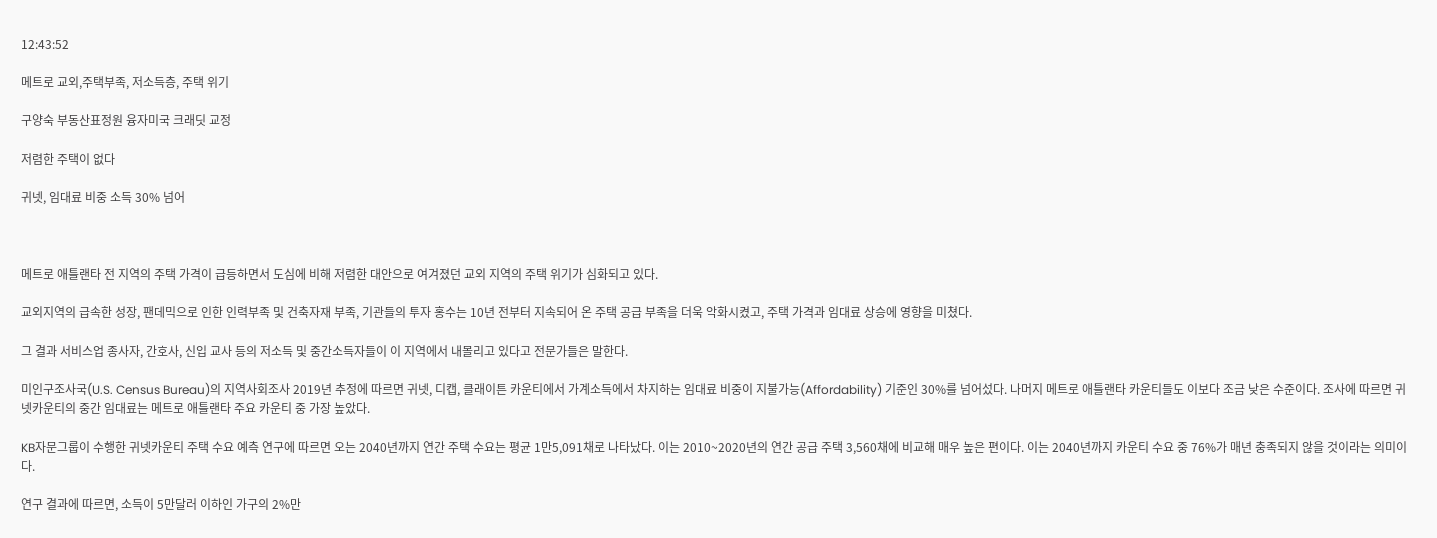12:43:52

메트로 교외,주택부족, 저소득층, 주택 위기

구양숙 부동산표정원 융자미국 크래딧 교정

저렴한 주택이 없다

귀넷, 임대료 비중 소득 30% 넘어



메트로 애틀랜타 전 지역의 주택 가격이 급등하면서 도심에 비해 저렴한 대안으로 여겨졌던 교외 지역의 주택 위기가 심화되고 있다.

교외지역의 급속한 성장, 팬데믹으로 인한 인력부족 및 건축자재 부족, 기관들의 투자 홍수는 10년 전부터 지속되어 온 주택 공급 부족을 더욱 악화시켰고, 주택 가격과 임대료 상승에 영향을 미쳤다.

그 결과 서비스업 종사자, 간호사, 신입 교사 등의 저소득 및 중간소득자들이 이 지역에서 내몰리고 있다고 전문가들은 말한다.

미인구조사국(U.S. Census Bureau)의 지역사회조사 2019년 추정에 따르면 귀넷, 디캡, 클래이튼 카운티에서 가계소득에서 차지하는 임대료 비중이 지불가능(Affordability) 기준인 30%를 넘어섰다. 나머지 메트로 애틀랜타 카운티들도 이보다 조금 낮은 수준이다. 조사에 따르면 귀넷카운티의 중간 임대료는 메트로 애틀랜타 주요 카운티 중 가장 높았다.

KB자문그룹이 수행한 귀넷카운티 주택 수요 예측 연구에 따르면 오는 2040년까지 연간 주택 수요는 평균 1만5,091채로 나타났다. 이는 2010~2020년의 연간 공급 주택 3,560채에 비교해 매우 높은 편이다. 이는 2040년까지 카운티 수요 중 76%가 매년 충족되지 않을 것이라는 의미이다.

연구 결과에 따르면, 소득이 5만달러 이하인 가구의 2%만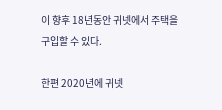이 향후 18년동안 귀넷에서 주택을 구입할 수 있다.

한편 2020년에 귀넷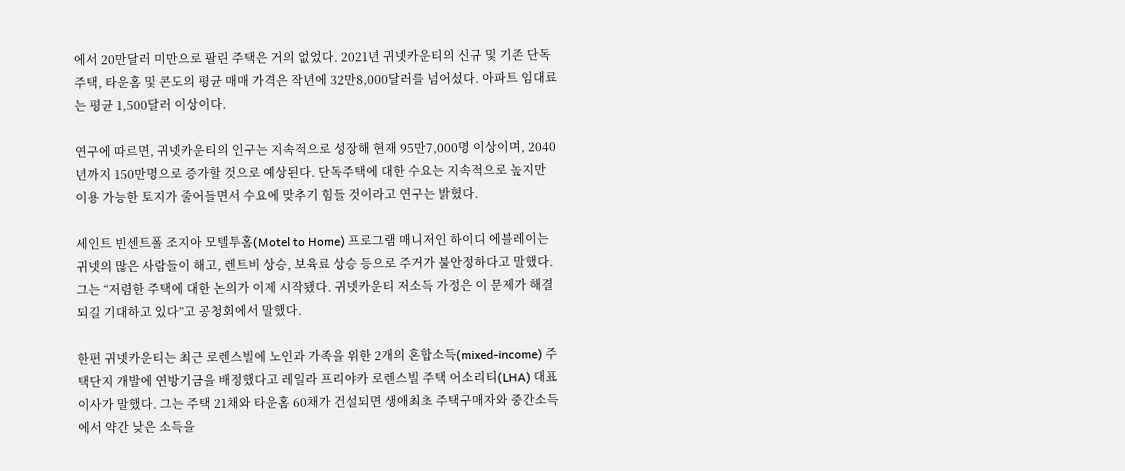에서 20만달러 미만으로 팔린 주택은 거의 없었다. 2021년 귀넷카운티의 신규 및 기존 단독주택, 타운홈 및 콘도의 평균 매매 가격은 작년에 32만8,000달러를 넘어섰다. 아파트 임대료는 평균 1,500달러 이상이다.

연구에 따르면, 귀넷카운티의 인구는 지속적으로 성장해 현재 95만7,000명 이상이며, 2040년까지 150만명으로 증가할 것으로 예상된다. 단독주택에 대한 수요는 지속적으로 높지만 이용 가능한 토지가 줄어들면서 수요에 맞추기 힘들 것이라고 연구는 밝혔다.

세인트 빈센트폴 조지아 모텔투홈(Motel to Home) 프로그램 매니저인 하이디 에블레이는 귀넷의 많은 사람들이 해고, 렌트비 상승, 보육료 상승 등으로 주거가 불안정하다고 말했다. 그는 “저렴한 주택에 대한 논의가 이제 시작됐다. 귀넷카운티 저소득 가정은 이 문제가 해결되길 기대하고 있다”고 공청회에서 말했다.

한편 귀넷카운티는 최근 로렌스빌에 노인과 가족을 위한 2개의 혼합소득(mixed-income) 주택단지 개발에 연방기금을 배정했다고 레일라 프리야카 로렌스빌 주택 어소리티(LHA) 대표이사가 말했다. 그는 주택 21채와 타운홈 60채가 건설되면 생애최초 주택구매자와 중간소득에서 약간 낮은 소득을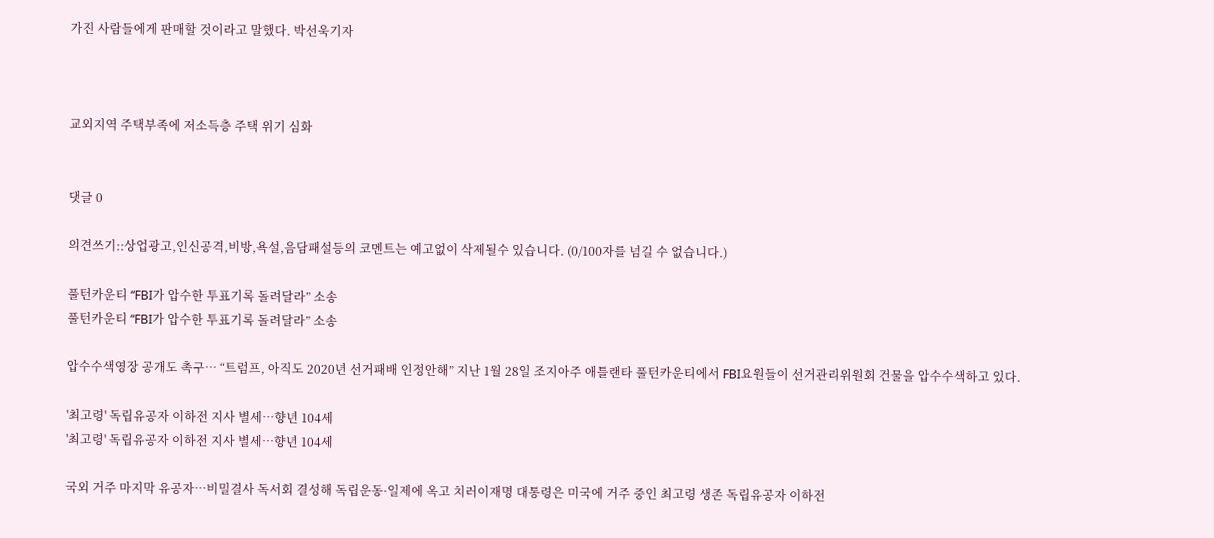가진 사람들에게 판매할 것이라고 말했다. 박선욱기자



교외지역 주택부족에 저소득층 주택 위기 심화


댓글 0

의견쓰기::상업광고,인신공격,비방,욕설,음담패설등의 코멘트는 예고없이 삭제될수 있습니다. (0/100자를 넘길 수 없습니다.)

풀턴카운티 “FBI가 압수한 투표기록 돌려달라” 소송
풀턴카운티 “FBI가 압수한 투표기록 돌려달라” 소송

압수수색영장 공개도 촉구… “트럼프, 아직도 2020년 선거패배 인정안해” 지난 1월 28일 조지아주 애틀랜타 풀턴카운티에서 FBI요원들이 선거관리위원회 건물을 압수수색하고 있다.

'최고령' 독립유공자 이하전 지사 별세…향년 104세
'최고령' 독립유공자 이하전 지사 별세…향년 104세

국외 거주 마지막 유공자…비밀결사 독서회 결성해 독립운동·일제에 옥고 치러이재명 대통령은 미국에 거주 중인 최고령 생존 독립유공자 이하전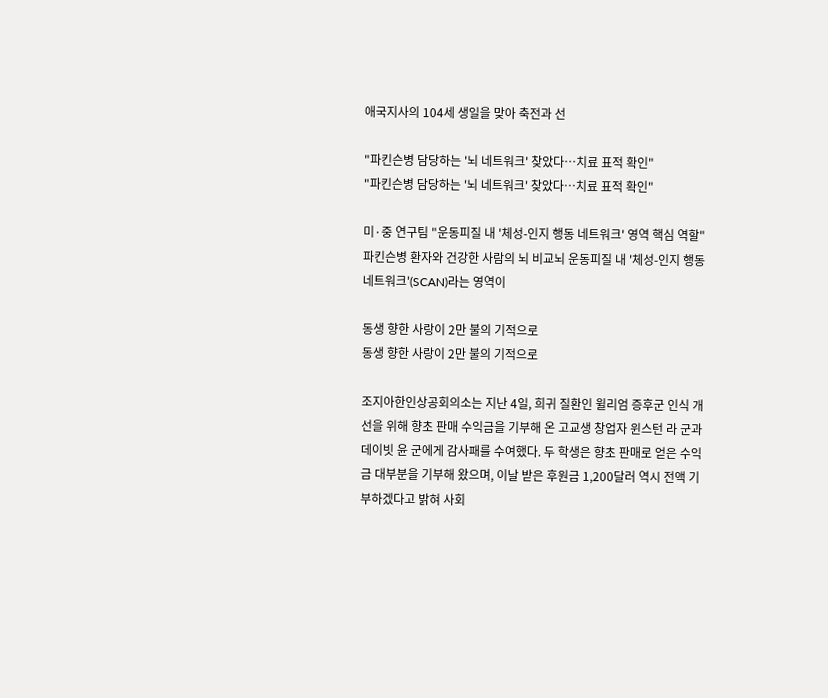애국지사의 104세 생일을 맞아 축전과 선

"파킨슨병 담당하는 '뇌 네트워크' 찾았다…치료 표적 확인"
"파킨슨병 담당하는 '뇌 네트워크' 찾았다…치료 표적 확인"

미·중 연구팀 "운동피질 내 '체성-인지 행동 네트워크' 영역 핵심 역할" 파킨슨병 환자와 건강한 사람의 뇌 비교뇌 운동피질 내 '체성-인지 행동 네트워크'(SCAN)라는 영역이

동생 향한 사랑이 2만 불의 기적으로
동생 향한 사랑이 2만 불의 기적으로

조지아한인상공회의소는 지난 4일, 희귀 질환인 윌리엄 증후군 인식 개선을 위해 향초 판매 수익금을 기부해 온 고교생 창업자 윈스턴 라 군과 데이빗 윤 군에게 감사패를 수여했다. 두 학생은 향초 판매로 얻은 수익금 대부분을 기부해 왔으며, 이날 받은 후원금 1,200달러 역시 전액 기부하겠다고 밝혀 사회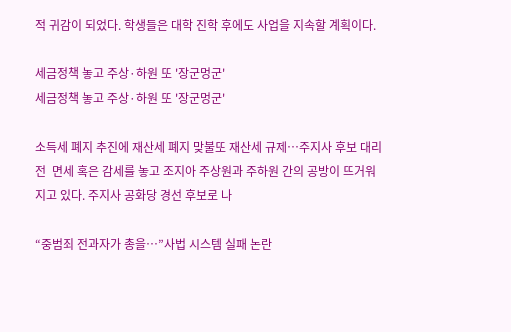적 귀감이 되었다. 학생들은 대학 진학 후에도 사업을 지속할 계획이다.

세금정책 놓고 주상·하원 또 '장군멍군'
세금정책 놓고 주상·하원 또 '장군멍군'

소득세 폐지 추진에 재산세 폐지 맞불또 재산세 규제…주지사 후보 대리전  면세 혹은 감세를 놓고 조지아 주상원과 주하원 간의 공방이 뜨거워지고 있다. 주지사 공화당 경선 후보로 나

“중범죄 전과자가 총을…”사법 시스템 실패 논란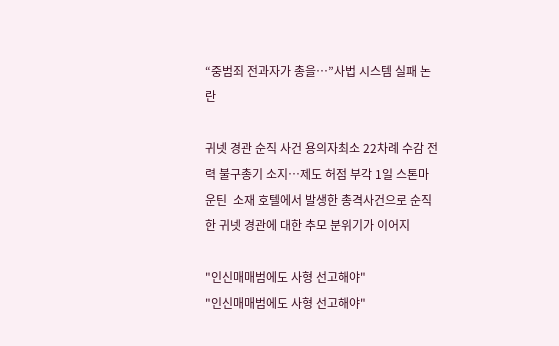“중범죄 전과자가 총을…”사법 시스템 실패 논란

귀넷 경관 순직 사건 용의자최소 22차례 수감 전력 불구총기 소지…제도 허점 부각 1일 스톤마운틴  소재 호텔에서 발생한 총격사건으로 순직한 귀넷 경관에 대한 추모 분위기가 이어지

"인신매매범에도 사형 선고해야"
"인신매매범에도 사형 선고해야"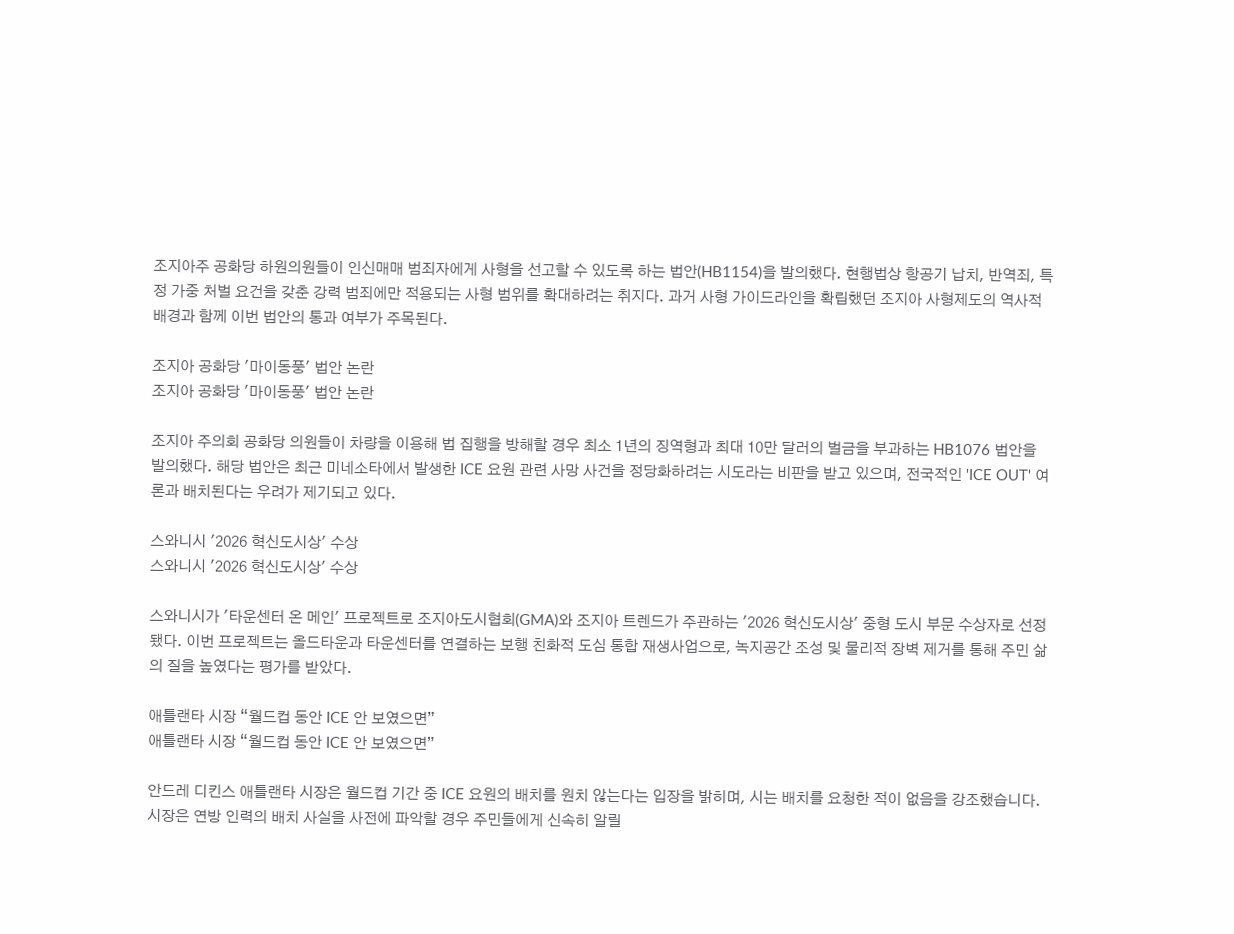조지아주 공화당 하원의원들이 인신매매 범죄자에게 사형을 선고할 수 있도록 하는 법안(HB1154)을 발의했다. 현행법상 항공기 납치, 반역죄, 특정 가중 처벌 요건을 갖춘 강력 범죄에만 적용되는 사형 범위를 확대하려는 취지다. 과거 사형 가이드라인을 확립했던 조지아 사형제도의 역사적 배경과 함께 이번 법안의 통과 여부가 주목된다.

조지아 공화당 '마이동풍' 법안 논란
조지아 공화당 '마이동풍' 법안 논란

조지아 주의회 공화당 의원들이 차량을 이용해 법 집행을 방해할 경우 최소 1년의 징역형과 최대 10만 달러의 벌금을 부과하는 HB1076 법안을 발의했다. 해당 법안은 최근 미네소타에서 발생한 ICE 요원 관련 사망 사건을 정당화하려는 시도라는 비판을 받고 있으며, 전국적인 'ICE OUT' 여론과 배치된다는 우려가 제기되고 있다.

스와니시 '2026 혁신도시상' 수상
스와니시 '2026 혁신도시상' 수상

스와니시가 '타운센터 온 메인' 프로젝트로 조지아도시협회(GMA)와 조지아 트렌드가 주관하는 '2026 혁신도시상' 중형 도시 부문 수상자로 선정됐다. 이번 프로젝트는 올드타운과 타운센터를 연결하는 보행 친화적 도심 통합 재생사업으로, 녹지공간 조성 및 물리적 장벽 제거를 통해 주민 삶의 질을 높였다는 평가를 받았다.

애틀랜타 시장 “월드컵 동안 ICE 안 보였으면”
애틀랜타 시장 “월드컵 동안 ICE 안 보였으면”

안드레 디킨스 애틀랜타 시장은 월드컵 기간 중 ICE 요원의 배치를 원치 않는다는 입장을 밝히며, 시는 배치를 요청한 적이 없음을 강조했습니다. 시장은 연방 인력의 배치 사실을 사전에 파악할 경우 주민들에게 신속히 알릴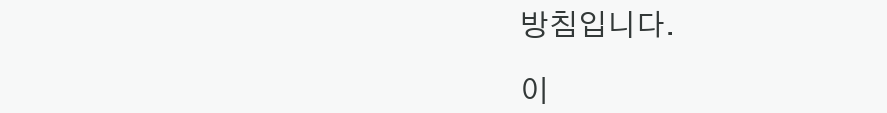방침입니다.

이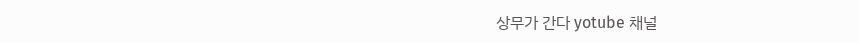상무가 간다 yotube 채널